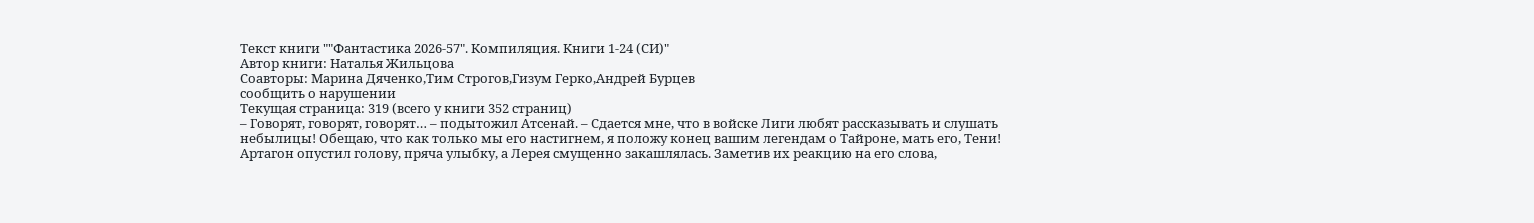Текст книги ""Фантастика 2026-57". Компиляция. Книги 1-24 (СИ)"
Автор книги: Наталья Жильцова
Соавторы: Марина Дяченко,Тим Строгов,Гизум Герко,Андрей Бурцев
сообщить о нарушении
Текущая страница: 319 (всего у книги 352 страниц)
– Говорят, говорят, говорят… – подытожил Атсенай. – Сдается мне, что в войске Лиги любят рассказывать и слушать небылицы! Обещаю, что как только мы его настигнем, я положу конец вашим легендам о Тайроне, мать его, Тени!
Артагон опустил голову, пряча улыбку, а Лерея смущенно закашлялась. Заметив их реакцию на его слова,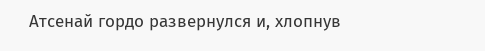Атсенай гордо развернулся и, хлопнув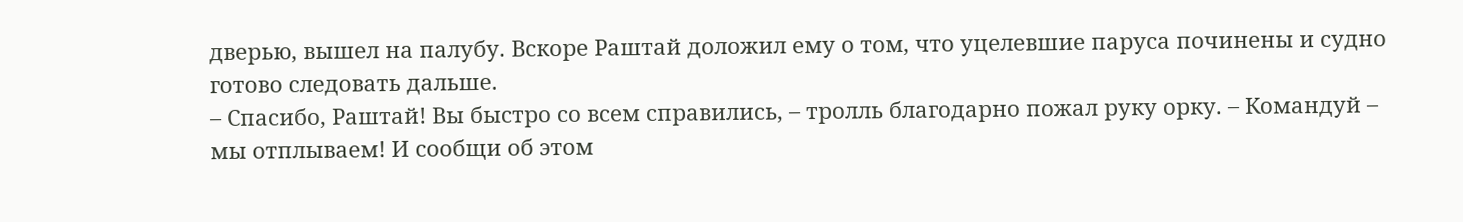дверью, вышел на палубу. Вскоре Раштай доложил ему о том, что уцелевшие паруса починены и судно готово следовать дальше.
– Спасибо, Раштай! Вы быстро со всем справились, – тролль благодарно пожал руку орку. – Командуй – мы отплываем! И сообщи об этом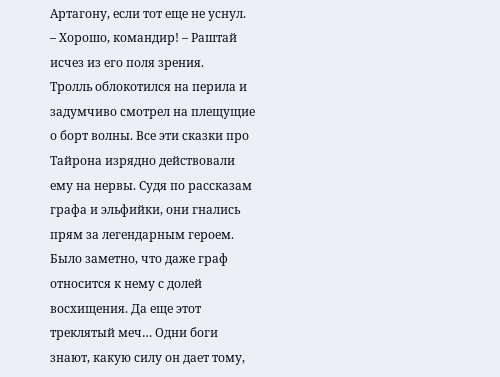Артагону, если тот еще не уснул.
– Хорошо, командир! – Раштай исчез из его поля зрения.
Тролль облокотился на перила и задумчиво смотрел на плещущие о борт волны. Все эти сказки про Тайрона изрядно действовали ему на нервы. Судя по рассказам графа и эльфийки, они гнались прям за легендарным героем. Было заметно, что даже граф относится к нему с долей восхищения. Да еще этот треклятый меч… Одни боги знают, какую силу он дает тому,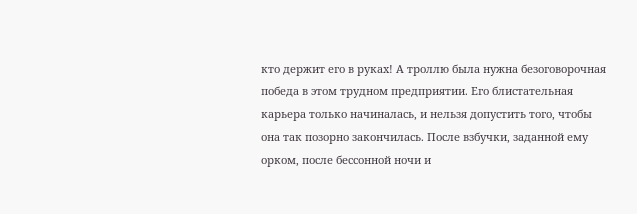кто держит его в руках! А троллю была нужна безоговорочная победа в этом трудном предприятии. Его блистательная карьера только начиналась, и нельзя допустить того, чтобы она так позорно закончилась. После взбучки, заданной ему орком, после бессонной ночи и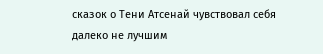сказок о Тени Атсенай чувствовал себя далеко не лучшим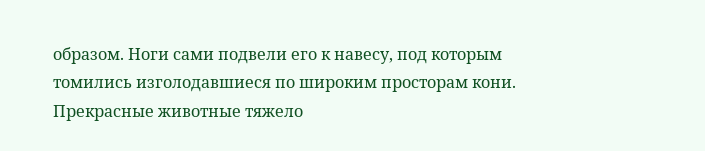образом. Ноги сами подвели его к навесу, под которым томились изголодавшиеся по широким просторам кони. Прекрасные животные тяжело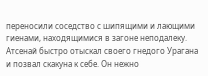переносили соседство с шипящими и лающими гиенами, находящимися в загоне неподалеку. Атсенай быстро отыскал своего гнедого Урагана и позвал скакуна к себе. Он нежно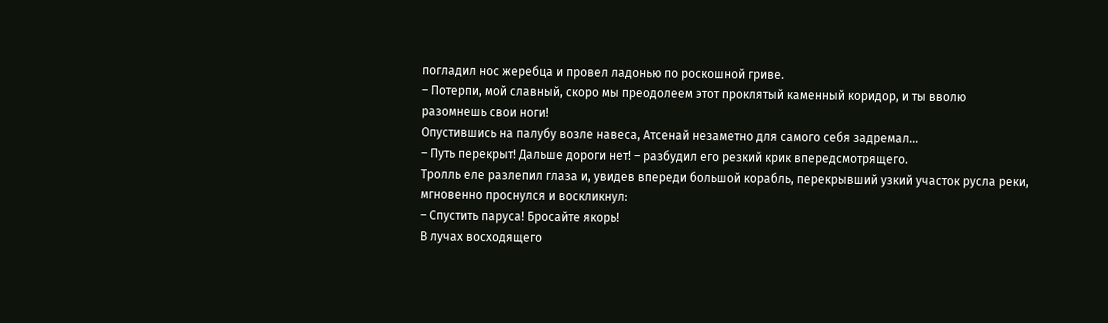погладил нос жеребца и провел ладонью по роскошной гриве.
– Потерпи, мой славный, скоро мы преодолеем этот проклятый каменный коридор, и ты вволю разомнешь свои ноги!
Опустившись на палубу возле навеса, Атсенай незаметно для самого себя задремал…
– Путь перекрыт! Дальше дороги нет! – разбудил его резкий крик впередсмотрящего.
Тролль еле разлепил глаза и, увидев впереди большой корабль, перекрывший узкий участок русла реки, мгновенно проснулся и воскликнул:
– Спустить паруса! Бросайте якорь!
В лучах восходящего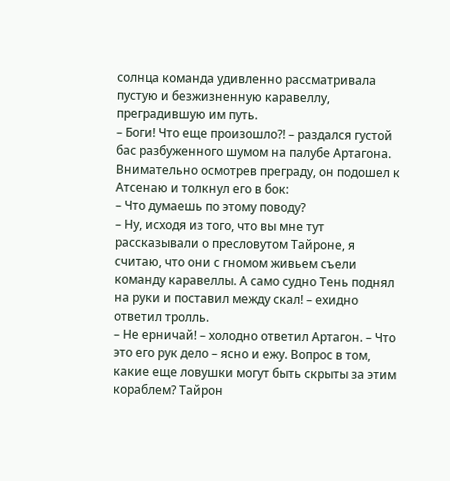солнца команда удивленно рассматривала пустую и безжизненную каравеллу, преградившую им путь.
– Боги! Что еще произошло?! – раздался густой бас разбуженного шумом на палубе Артагона.
Внимательно осмотрев преграду, он подошел к Атсенаю и толкнул его в бок:
– Что думаешь по этому поводу?
– Ну, исходя из того, что вы мне тут рассказывали о пресловутом Тайроне, я считаю, что они с гномом живьем съели команду каравеллы. А само судно Тень поднял на руки и поставил между скал! – ехидно ответил тролль.
– Не ерничай! – холодно ответил Артагон. – Что это его рук дело – ясно и ежу. Вопрос в том, какие еще ловушки могут быть скрыты за этим кораблем? Тайрон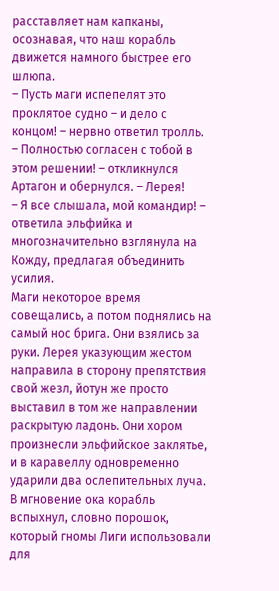расставляет нам капканы, осознавая, что наш корабль движется намного быстрее его шлюпа.
– Пусть маги испепелят это проклятое судно – и дело с концом! – нервно ответил тролль.
– Полностью согласен с тобой в этом решении! – откликнулся Артагон и обернулся. – Лерея!
– Я все слышала, мой командир! – ответила эльфийка и многозначительно взглянула на Кожду, предлагая объединить усилия.
Маги некоторое время совещались, а потом поднялись на самый нос брига. Они взялись за руки. Лерея указующим жестом направила в сторону препятствия свой жезл, йотун же просто выставил в том же направлении раскрытую ладонь. Они хором произнесли эльфийское заклятье, и в каравеллу одновременно ударили два ослепительных луча.
В мгновение ока корабль вспыхнул, словно порошок, который гномы Лиги использовали для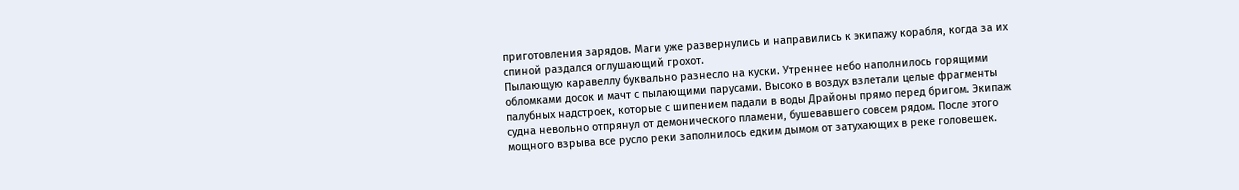приготовления зарядов. Маги уже развернулись и направились к экипажу корабля, когда за их спиной раздался оглушающий грохот.
Пылающую каравеллу буквально разнесло на куски. Утреннее небо наполнилось горящими обломками досок и мачт с пылающими парусами. Высоко в воздух взлетали целые фрагменты палубных надстроек, которые с шипением падали в воды Драйоны прямо перед бригом. Экипаж судна невольно отпрянул от демонического пламени, бушевавшего совсем рядом. После этого мощного взрыва все русло реки заполнилось едким дымом от затухающих в реке головешек.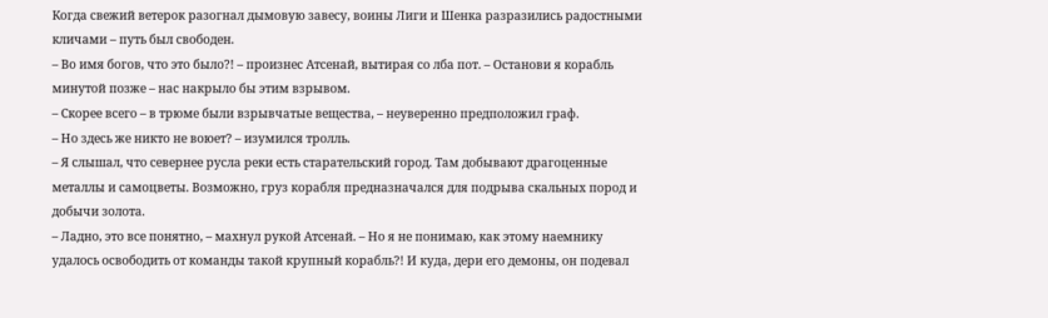Когда свежий ветерок разогнал дымовую завесу, воины Лиги и Шенка разразились радостными кличами – путь был свободен.
– Во имя богов, что это было?! – произнес Атсенай, вытирая со лба пот. – Останови я корабль минутой позже – нас накрыло бы этим взрывом.
– Скорее всего – в трюме были взрывчатые вещества, – неуверенно предположил граф.
– Но здесь же никто не воюет? – изумился тролль.
– Я слышал, что севернее русла реки есть старательский город. Там добывают драгоценные металлы и самоцветы. Возможно, груз корабля предназначался для подрыва скальных пород и добычи золота.
– Ладно, это все понятно, – махнул рукой Атсенай. – Но я не понимаю, как этому наемнику удалось освободить от команды такой крупный корабль?! И куда, дери его демоны, он подевал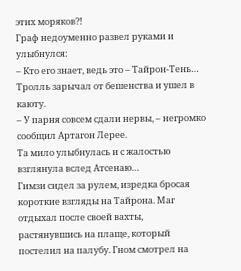этих моряков?!
Граф недоуменно развел руками и улыбнулся:
– Кто его знает, ведь это – Тайрон-Тень…
Тролль зарычал от бешенства и ушел в каюту.
– У парня совсем сдали нервы, – негромко сообщил Артагон Лерее.
Та мило улыбнулась и с жалостью взглянула вслед Атсенаю…
Гимзи сидел за рулем, изредка бросая короткие взгляды на Тайрона. Маг отдыхал после своей вахты, растянувшись на плаще, который постелил на палубу. Гном смотрел на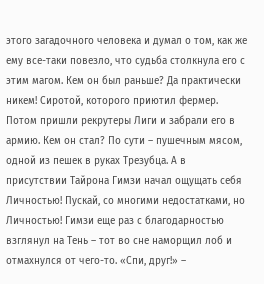этого загадочного человека и думал о том, как же ему все-таки повезло, что судьба столкнула его с этим магом. Кем он был раньше? Да практически никем! Сиротой, которого приютил фермер. Потом пришли рекрутеры Лиги и забрали его в армию. Кем он стал? По сути – пушечным мясом, одной из пешек в руках Трезубца. А в присутствии Тайрона Гимзи начал ощущать себя Личностью! Пускай, со многими недостатками, но Личностью! Гимзи еще раз с благодарностью взглянул на Тень – тот во сне наморщил лоб и отмахнулся от чего-то. «Спи, друг!» –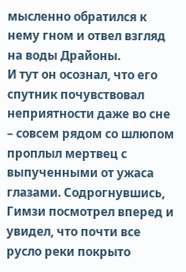мысленно обратился к нему гном и отвел взгляд на воды Драйоны.
И тут он осознал, что его спутник почувствовал неприятности даже во сне – совсем рядом со шлюпом проплыл мертвец с выпученными от ужаса глазами. Содрогнувшись, Гимзи посмотрел вперед и увидел, что почти все русло реки покрыто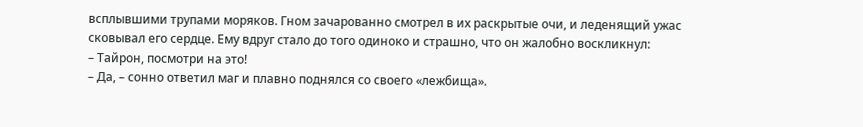всплывшими трупами моряков. Гном зачарованно смотрел в их раскрытые очи, и леденящий ужас сковывал его сердце. Ему вдруг стало до того одиноко и страшно, что он жалобно воскликнул:
– Тайрон, посмотри на это!
– Да, – сонно ответил маг и плавно поднялся со своего «лежбища».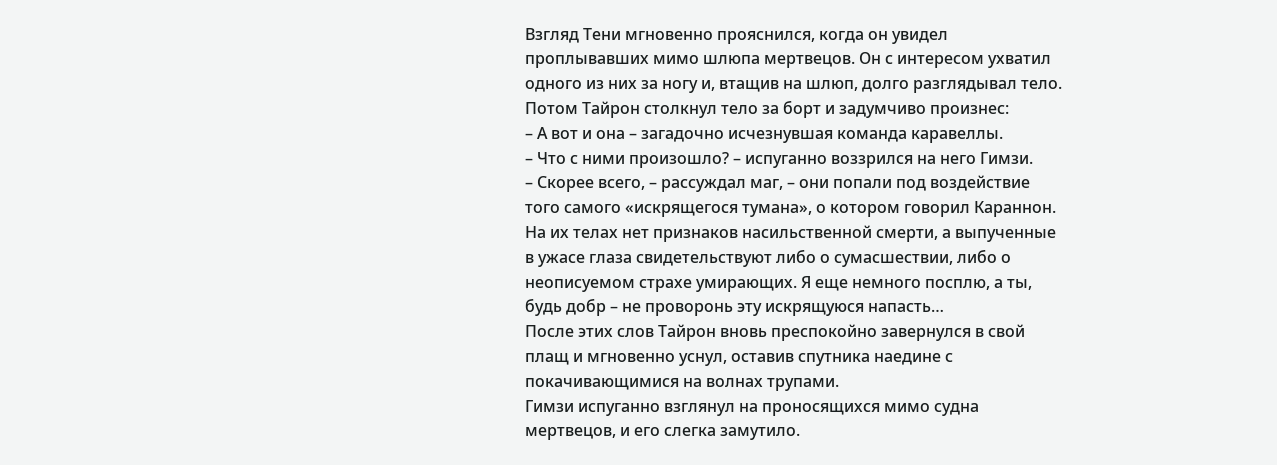Взгляд Тени мгновенно прояснился, когда он увидел проплывавших мимо шлюпа мертвецов. Он с интересом ухватил одного из них за ногу и, втащив на шлюп, долго разглядывал тело. Потом Тайрон столкнул тело за борт и задумчиво произнес:
– А вот и она – загадочно исчезнувшая команда каравеллы.
– Что с ними произошло? – испуганно воззрился на него Гимзи.
– Скорее всего, – рассуждал маг, – они попали под воздействие того самого «искрящегося тумана», о котором говорил Караннон. На их телах нет признаков насильственной смерти, а выпученные в ужасе глаза свидетельствуют либо о сумасшествии, либо о неописуемом страхе умирающих. Я еще немного посплю, а ты, будь добр – не проворонь эту искрящуюся напасть…
После этих слов Тайрон вновь преспокойно завернулся в свой плащ и мгновенно уснул, оставив спутника наедине с покачивающимися на волнах трупами.
Гимзи испуганно взглянул на проносящихся мимо судна мертвецов, и его слегка замутило.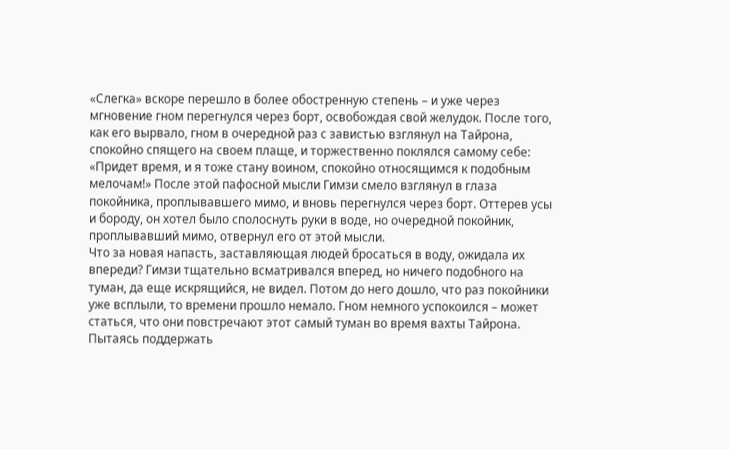«Слегка» вскоре перешло в более обостренную степень – и уже через мгновение гном перегнулся через борт, освобождая свой желудок. После того, как его вырвало, гном в очередной раз с завистью взглянул на Тайрона, спокойно спящего на своем плаще, и торжественно поклялся самому себе: «Придет время, и я тоже стану воином, спокойно относящимся к подобным мелочам!» После этой пафосной мысли Гимзи смело взглянул в глаза покойника, проплывавшего мимо, и вновь перегнулся через борт. Оттерев усы и бороду, он хотел было сполоснуть руки в воде, но очередной покойник, проплывавший мимо, отвернул его от этой мысли.
Что за новая напасть, заставляющая людей бросаться в воду, ожидала их впереди? Гимзи тщательно всматривался вперед, но ничего подобного на туман, да еще искрящийся, не видел. Потом до него дошло, что раз покойники уже всплыли, то времени прошло немало. Гном немного успокоился – может статься, что они повстречают этот самый туман во время вахты Тайрона.
Пытаясь поддержать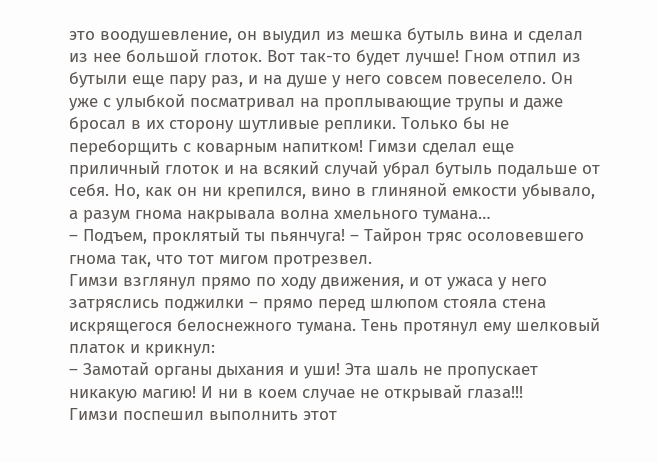это воодушевление, он выудил из мешка бутыль вина и сделал из нее большой глоток. Вот так-то будет лучше! Гном отпил из бутыли еще пару раз, и на душе у него совсем повеселело. Он уже с улыбкой посматривал на проплывающие трупы и даже бросал в их сторону шутливые реплики. Только бы не переборщить с коварным напитком! Гимзи сделал еще приличный глоток и на всякий случай убрал бутыль подальше от себя. Но, как он ни крепился, вино в глиняной емкости убывало, а разум гнома накрывала волна хмельного тумана…
– Подъем, проклятый ты пьянчуга! – Тайрон тряс осоловевшего гнома так, что тот мигом протрезвел.
Гимзи взглянул прямо по ходу движения, и от ужаса у него затряслись поджилки – прямо перед шлюпом стояла стена искрящегося белоснежного тумана. Тень протянул ему шелковый платок и крикнул:
– Замотай органы дыхания и уши! Эта шаль не пропускает никакую магию! И ни в коем случае не открывай глаза!!!
Гимзи поспешил выполнить этот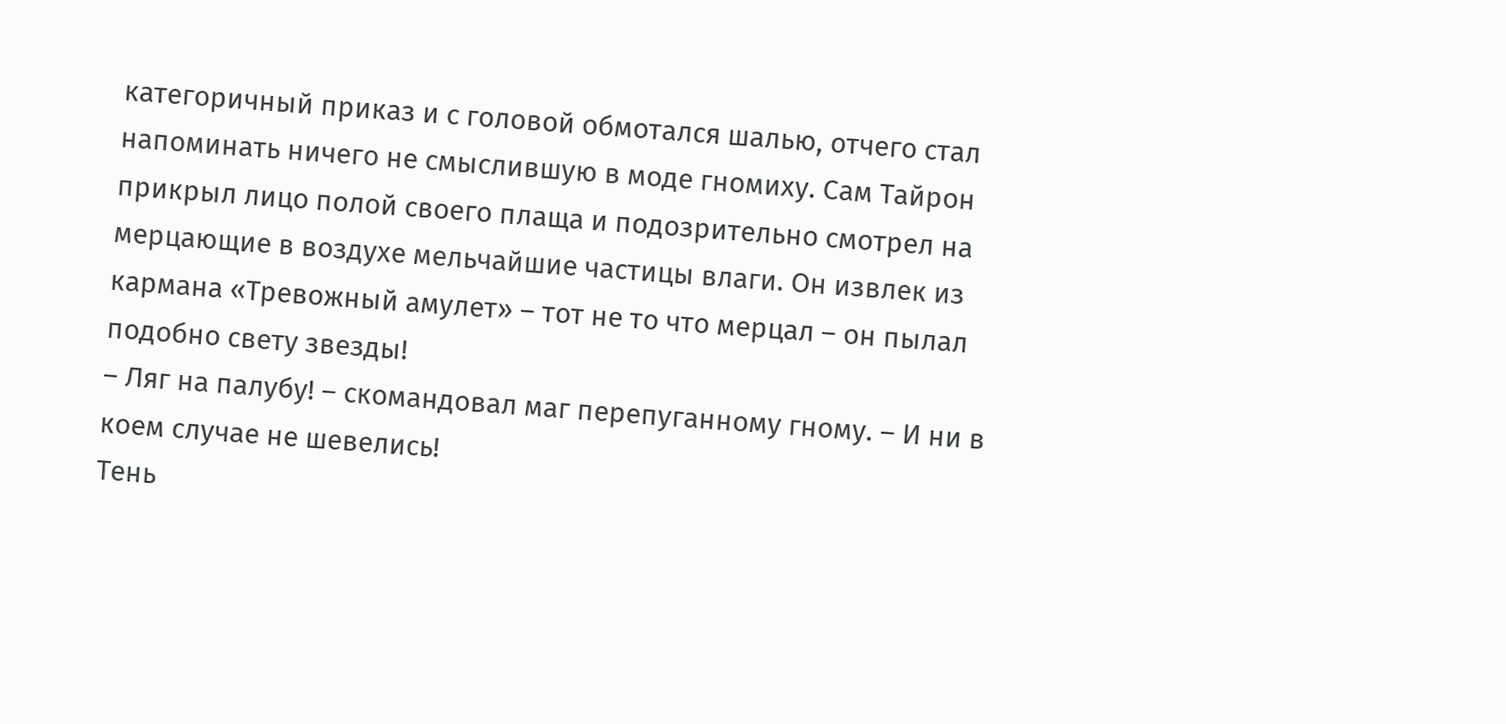категоричный приказ и с головой обмотался шалью, отчего стал напоминать ничего не смыслившую в моде гномиху. Сам Тайрон прикрыл лицо полой своего плаща и подозрительно смотрел на мерцающие в воздухе мельчайшие частицы влаги. Он извлек из кармана «Тревожный амулет» – тот не то что мерцал – он пылал подобно свету звезды!
– Ляг на палубу! – скомандовал маг перепуганному гному. – И ни в коем случае не шевелись!
Тень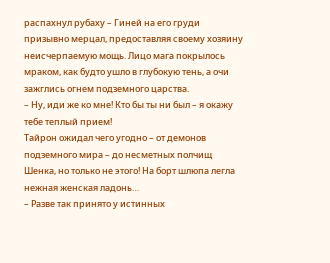распахнул рубаху – Гиней на его груди призывно мерцал, предоставляя своему хозяину неисчерпаемую мощь. Лицо мага покрылось мраком, как будто ушло в глубокую тень, а очи зажглись огнем подземного царства.
– Ну, иди же ко мне! Кто бы ты ни был – я окажу тебе теплый прием!
Тайрон ожидал чего угодно – от демонов подземного мира – до несметных полчищ Шенка, но только не этого! На борт шлюпа легла нежная женская ладонь…
– Разве так принято у истинных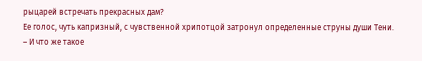рыцарей встречать прекрасных дам?
Ее голос, чуть капризный, с чувственной хрипотцой затронул определенные струны души Тени.
– И что же такое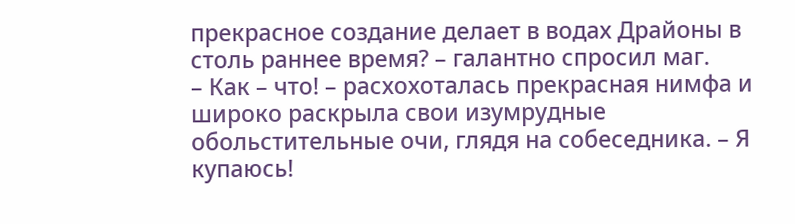прекрасное создание делает в водах Драйоны в столь раннее время? – галантно спросил маг.
– Как – что! – расхохоталась прекрасная нимфа и широко раскрыла свои изумрудные обольстительные очи, глядя на собеседника. – Я купаюсь!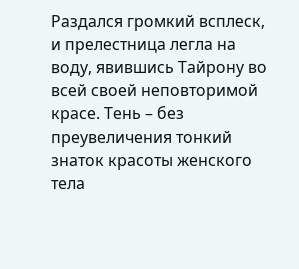Раздался громкий всплеск, и прелестница легла на воду, явившись Тайрону во всей своей неповторимой красе. Тень – без преувеличения тонкий знаток красоты женского тела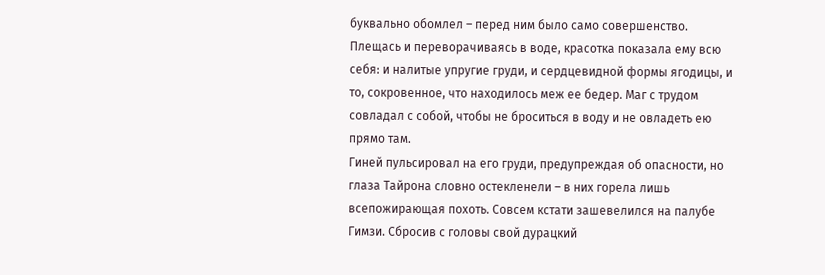буквально обомлел – перед ним было само совершенство. Плещась и переворачиваясь в воде, красотка показала ему всю себя: и налитые упругие груди, и сердцевидной формы ягодицы, и то, сокровенное, что находилось меж ее бедер. Маг с трудом совладал с собой, чтобы не броситься в воду и не овладеть ею прямо там.
Гиней пульсировал на его груди, предупреждая об опасности, но глаза Тайрона словно остекленели – в них горела лишь всепожирающая похоть. Совсем кстати зашевелился на палубе Гимзи. Сбросив с головы свой дурацкий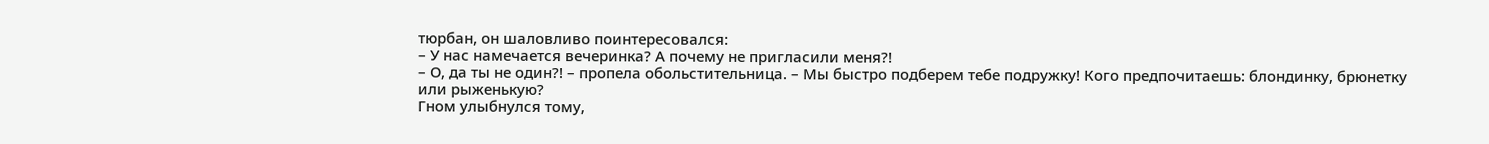тюрбан, он шаловливо поинтересовался:
– У нас намечается вечеринка? А почему не пригласили меня?!
– О, да ты не один?! – пропела обольстительница. – Мы быстро подберем тебе подружку! Кого предпочитаешь: блондинку, брюнетку или рыженькую?
Гном улыбнулся тому,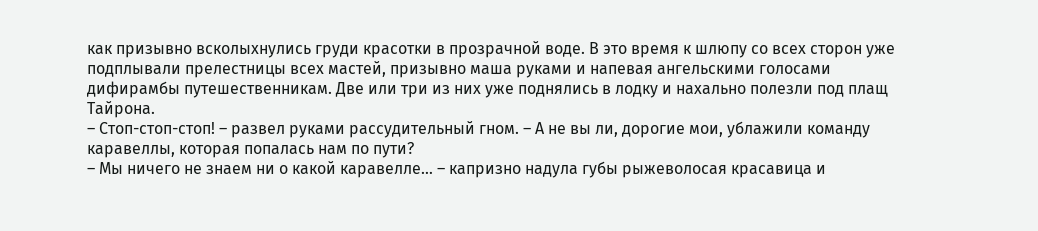как призывно всколыхнулись груди красотки в прозрачной воде. В это время к шлюпу со всех сторон уже подплывали прелестницы всех мастей, призывно маша руками и напевая ангельскими голосами дифирамбы путешественникам. Две или три из них уже поднялись в лодку и нахально полезли под плащ Тайрона.
– Стоп-стоп-стоп! – развел руками рассудительный гном. – А не вы ли, дорогие мои, ублажили команду каравеллы, которая попалась нам по пути?
– Мы ничего не знаем ни о какой каравелле… – капризно надула губы рыжеволосая красавица и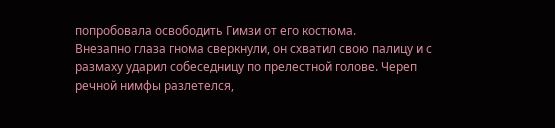попробовала освободить Гимзи от его костюма.
Внезапно глаза гнома сверкнули, он схватил свою палицу и с размаху ударил собеседницу по прелестной голове. Череп речной нимфы разлетелся,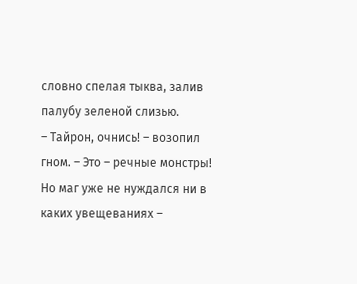словно спелая тыква, залив палубу зеленой слизью.
– Тайрон, очнись! – возопил гном. – Это – речные монстры!
Но маг уже не нуждался ни в каких увещеваниях –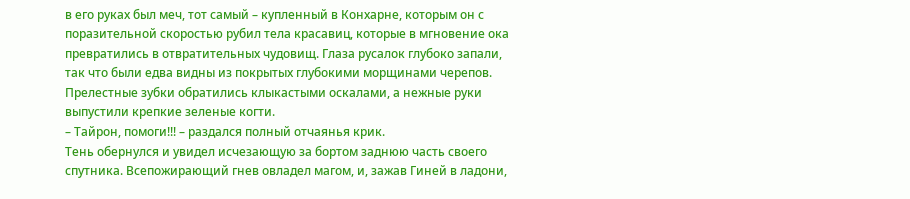в его руках был меч, тот самый – купленный в Конхарне, которым он с поразительной скоростью рубил тела красавиц, которые в мгновение ока превратились в отвратительных чудовищ. Глаза русалок глубоко запали, так что были едва видны из покрытых глубокими морщинами черепов. Прелестные зубки обратились клыкастыми оскалами, а нежные руки выпустили крепкие зеленые когти.
– Тайрон, помоги!!! – раздался полный отчаянья крик.
Тень обернулся и увидел исчезающую за бортом заднюю часть своего спутника. Всепожирающий гнев овладел магом, и, зажав Гиней в ладони,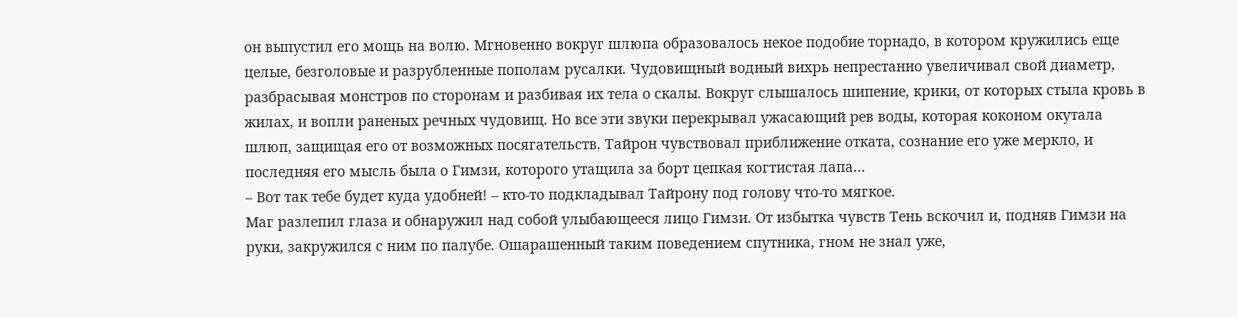он выпустил его мощь на волю. Мгновенно вокруг шлюпа образовалось некое подобие торнадо, в котором кружились еще целые, безголовые и разрубленные пополам русалки. Чудовищный водный вихрь непрестанно увеличивал свой диаметр, разбрасывая монстров по сторонам и разбивая их тела о скалы. Вокруг слышалось шипение, крики, от которых стыла кровь в жилах, и вопли раненых речных чудовищ. Но все эти звуки перекрывал ужасающий рев воды, которая коконом окутала шлюп, защищая его от возможных посягательств. Тайрон чувствовал приближение отката, сознание его уже меркло, и последняя его мысль была о Гимзи, которого утащила за борт цепкая когтистая лапа…
– Вот так тебе будет куда удобней! – кто-то подкладывал Тайрону под голову что-то мягкое.
Маг разлепил глаза и обнаружил над собой улыбающееся лицо Гимзи. От избытка чувств Тень вскочил и, подняв Гимзи на руки, закружился с ним по палубе. Ошарашенный таким поведением спутника, гном не знал уже,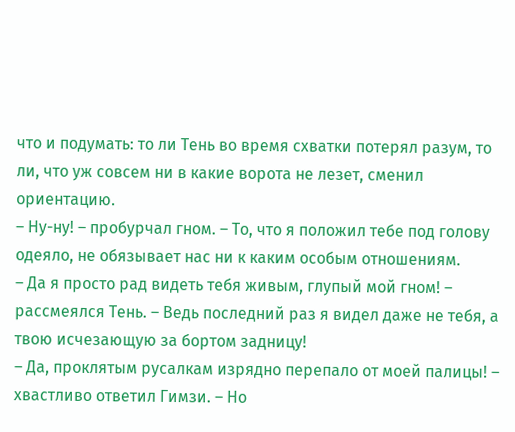что и подумать: то ли Тень во время схватки потерял разум, то ли, что уж совсем ни в какие ворота не лезет, сменил ориентацию.
– Ну-ну! – пробурчал гном. – То, что я положил тебе под голову одеяло, не обязывает нас ни к каким особым отношениям.
– Да я просто рад видеть тебя живым, глупый мой гном! – рассмеялся Тень. – Ведь последний раз я видел даже не тебя, а твою исчезающую за бортом задницу!
– Да, проклятым русалкам изрядно перепало от моей палицы! – хвастливо ответил Гимзи. – Но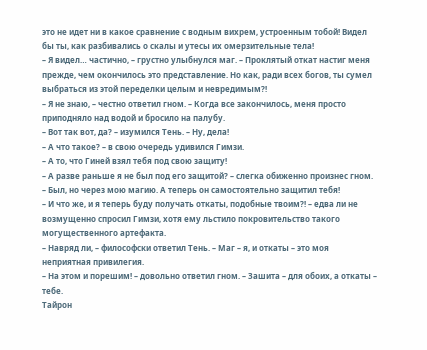это не идет ни в какое сравнение с водным вихрем, устроенным тобой! Видел бы ты, как разбивались о скалы и утесы их омерзительные тела!
– Я видел… частично, – грустно улыбнулся маг. – Проклятый откат настиг меня прежде, чем окончилось это представление. Но как, ради всех богов, ты сумел выбраться из этой переделки целым и невредимым?!
– Я не знаю, – честно ответил гном. – Когда все закончилось, меня просто приподняло над водой и бросило на палубу.
– Вот так вот, да? – изумился Тень. – Ну, дела!
– А что такое? – в свою очередь удивился Гимзи.
– А то, что Гиней взял тебя под свою защиту!
– А разве раньше я не был под его защитой? – слегка обиженно произнес гном.
– Был, но через мою магию. А теперь он самостоятельно защитил тебя!
– И что же, и я теперь буду получать откаты, подобные твоим?! – едва ли не возмущенно спросил Гимзи, хотя ему льстило покровительство такого могущественного артефакта.
– Навряд ли, – философски ответил Тень. – Маг – я, и откаты – это моя неприятная привилегия.
– На этом и порешим! – довольно ответил гном. – Зашита – для обоих, а откаты – тебе.
Тайрон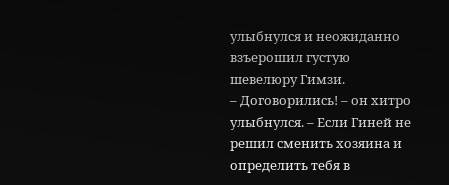улыбнулся и неожиданно взъерошил густую шевелюру Гимзи.
– Договорились! – он хитро улыбнулся. – Если Гиней не решил сменить хозяина и определить тебя в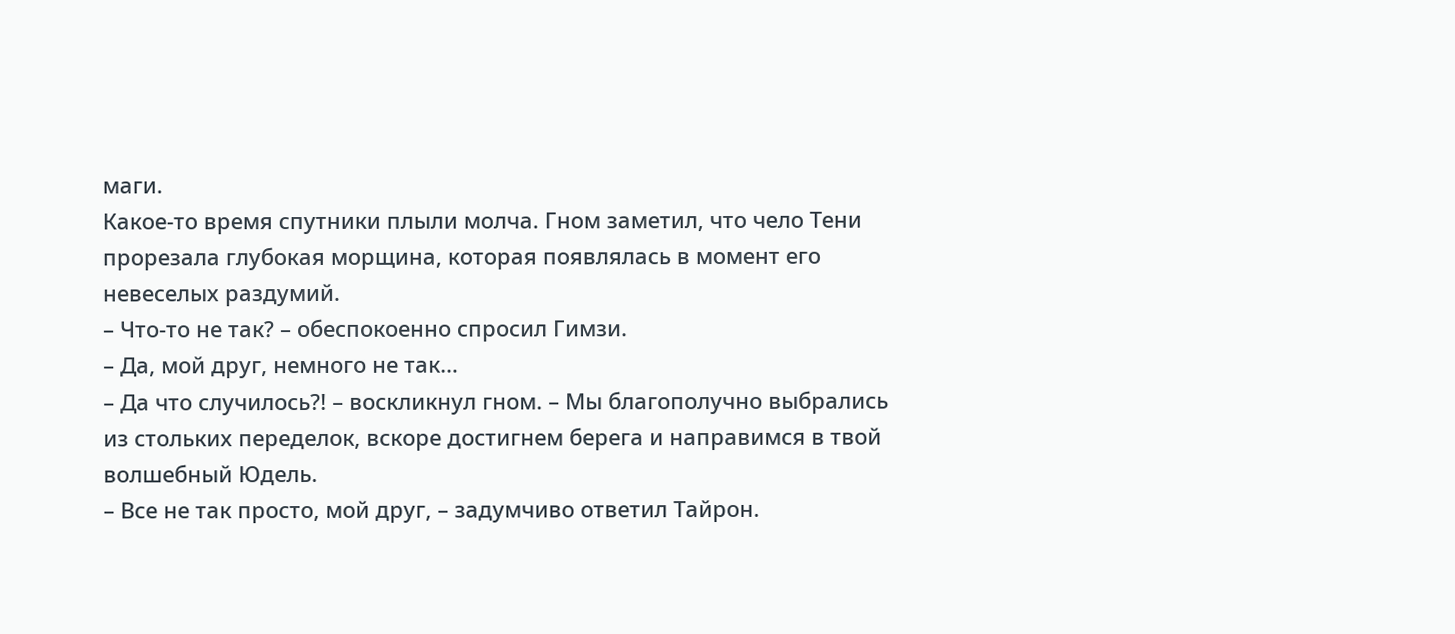маги.
Какое-то время спутники плыли молча. Гном заметил, что чело Тени прорезала глубокая морщина, которая появлялась в момент его невеселых раздумий.
– Что-то не так? – обеспокоенно спросил Гимзи.
– Да, мой друг, немного не так…
– Да что случилось?! – воскликнул гном. – Мы благополучно выбрались из стольких переделок, вскоре достигнем берега и направимся в твой волшебный Юдель.
– Все не так просто, мой друг, – задумчиво ответил Тайрон.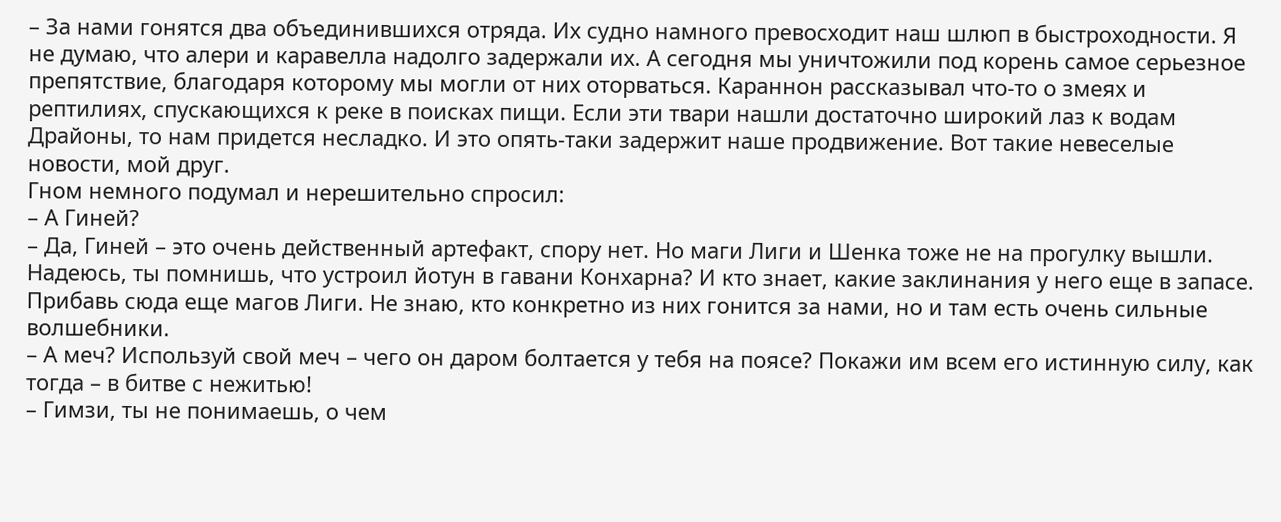– За нами гонятся два объединившихся отряда. Их судно намного превосходит наш шлюп в быстроходности. Я не думаю, что алери и каравелла надолго задержали их. А сегодня мы уничтожили под корень самое серьезное препятствие, благодаря которому мы могли от них оторваться. Караннон рассказывал что-то о змеях и рептилиях, спускающихся к реке в поисках пищи. Если эти твари нашли достаточно широкий лаз к водам Драйоны, то нам придется несладко. И это опять-таки задержит наше продвижение. Вот такие невеселые новости, мой друг.
Гном немного подумал и нерешительно спросил:
– А Гиней?
– Да, Гиней – это очень действенный артефакт, спору нет. Но маги Лиги и Шенка тоже не на прогулку вышли. Надеюсь, ты помнишь, что устроил йотун в гавани Конхарна? И кто знает, какие заклинания у него еще в запасе. Прибавь сюда еще магов Лиги. Не знаю, кто конкретно из них гонится за нами, но и там есть очень сильные волшебники.
– А меч? Используй свой меч – чего он даром болтается у тебя на поясе? Покажи им всем его истинную силу, как тогда – в битве с нежитью!
– Гимзи, ты не понимаешь, о чем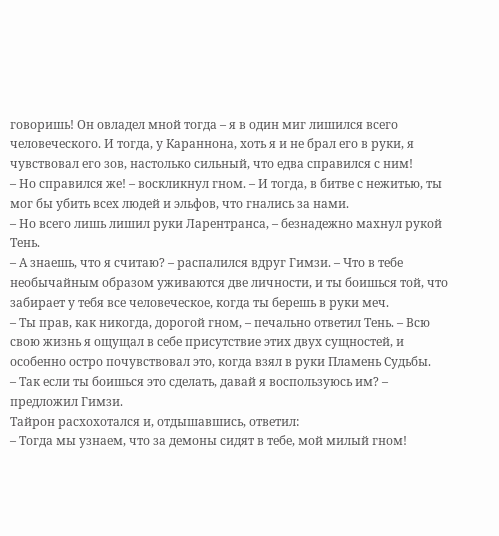говоришь! Он овладел мной тогда – я в один миг лишился всего человеческого. И тогда, у Караннона, хоть я и не брал его в руки, я чувствовал его зов, настолько сильный, что едва справился с ним!
– Но справился же! – воскликнул гном. – И тогда, в битве с нежитью, ты мог бы убить всех людей и эльфов, что гнались за нами.
– Но всего лишь лишил руки Ларентранса, – безнадежно махнул рукой Тень.
– А знаешь, что я считаю? – распалился вдруг Гимзи. – Что в тебе необычайным образом уживаются две личности, и ты боишься той, что забирает у тебя все человеческое, когда ты берешь в руки меч.
– Ты прав, как никогда, дорогой гном, – печально ответил Тень. – Всю свою жизнь я ощущал в себе присутствие этих двух сущностей, и особенно остро почувствовал это, когда взял в руки Пламень Судьбы.
– Так если ты боишься это сделать, давай я воспользуюсь им? – предложил Гимзи.
Тайрон расхохотался и, отдышавшись, ответил:
– Тогда мы узнаем, что за демоны сидят в тебе, мой милый гном!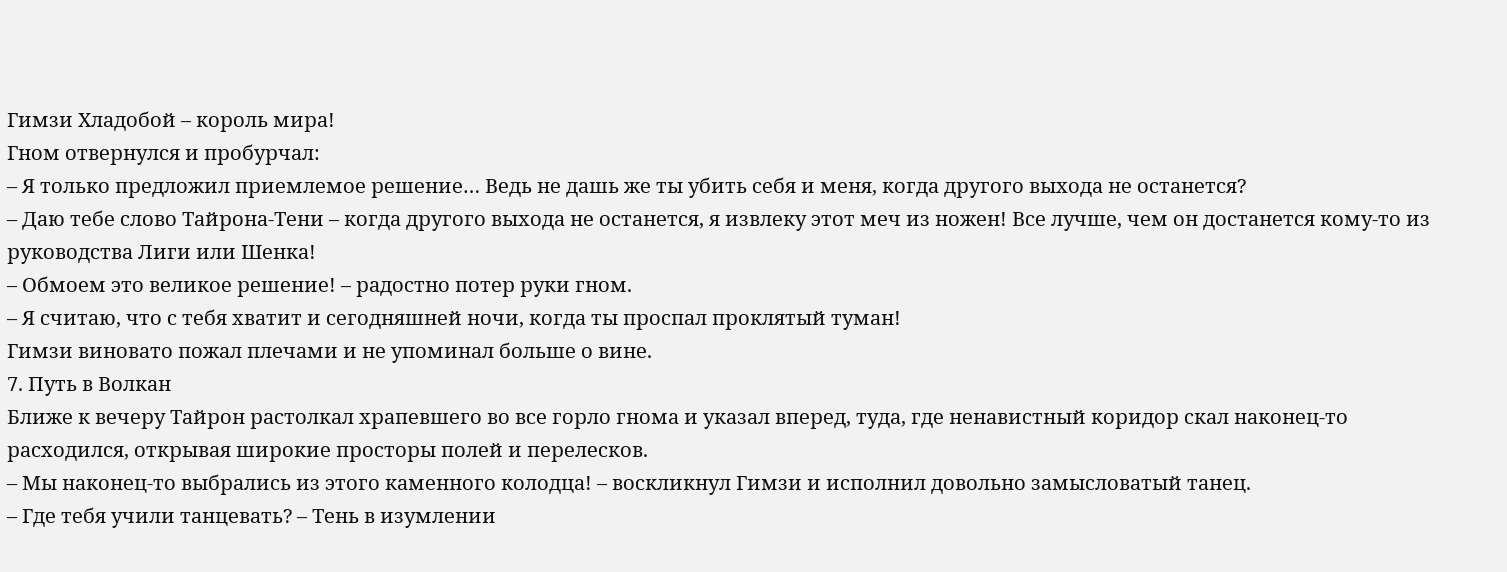Гимзи Хладобой – король мира!
Гном отвернулся и пробурчал:
– Я только предложил приемлемое решение… Ведь не дашь же ты убить себя и меня, когда другого выхода не останется?
– Даю тебе слово Тайрона-Тени – когда другого выхода не останется, я извлеку этот меч из ножен! Все лучше, чем он достанется кому-то из руководства Лиги или Шенка!
– Обмоем это великое решение! – радостно потер руки гном.
– Я считаю, что с тебя хватит и сегодняшней ночи, когда ты проспал проклятый туман!
Гимзи виновато пожал плечами и не упоминал больше о вине.
7. Путь в Волкан
Ближе к вечеру Тайрон растолкал храпевшего во все горло гнома и указал вперед, туда, где ненавистный коридор скал наконец-то расходился, открывая широкие просторы полей и перелесков.
– Мы наконец-то выбрались из этого каменного колодца! – воскликнул Гимзи и исполнил довольно замысловатый танец.
– Где тебя учили танцевать? – Тень в изумлении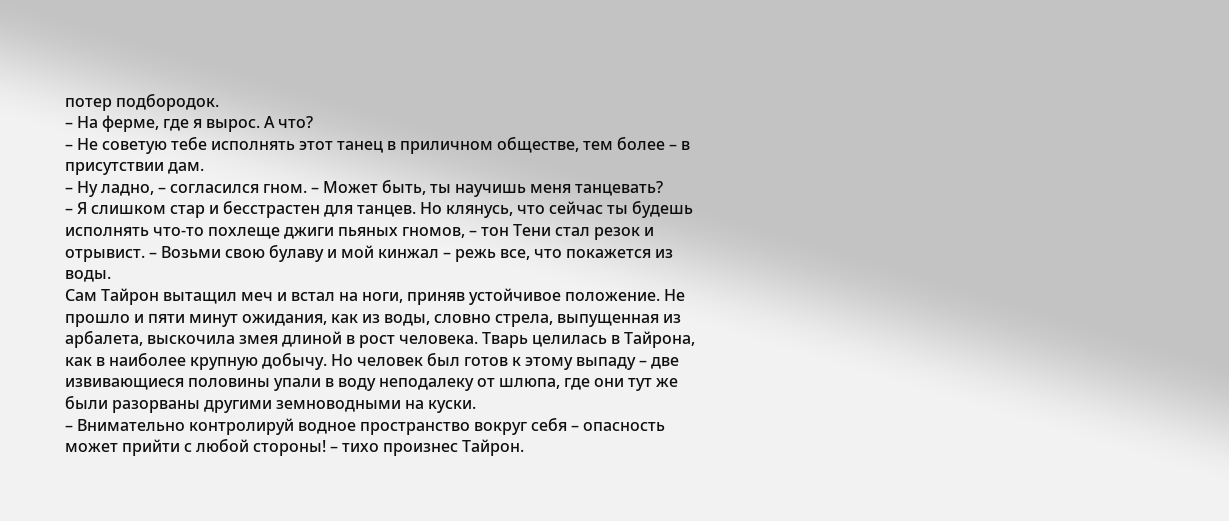потер подбородок.
– На ферме, где я вырос. А что?
– Не советую тебе исполнять этот танец в приличном обществе, тем более – в присутствии дам.
– Ну ладно, – согласился гном. – Может быть, ты научишь меня танцевать?
– Я слишком стар и бесстрастен для танцев. Но клянусь, что сейчас ты будешь исполнять что-то похлеще джиги пьяных гномов, – тон Тени стал резок и отрывист. – Возьми свою булаву и мой кинжал – режь все, что покажется из воды.
Сам Тайрон вытащил меч и встал на ноги, приняв устойчивое положение. Не прошло и пяти минут ожидания, как из воды, словно стрела, выпущенная из арбалета, выскочила змея длиной в рост человека. Тварь целилась в Тайрона, как в наиболее крупную добычу. Но человек был готов к этому выпаду – две извивающиеся половины упали в воду неподалеку от шлюпа, где они тут же были разорваны другими земноводными на куски.
– Внимательно контролируй водное пространство вокруг себя – опасность может прийти с любой стороны! – тихо произнес Тайрон.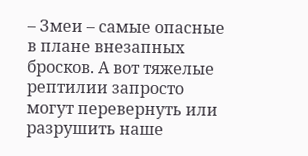– Змеи – самые опасные в плане внезапных бросков. А вот тяжелые рептилии запросто могут перевернуть или разрушить наше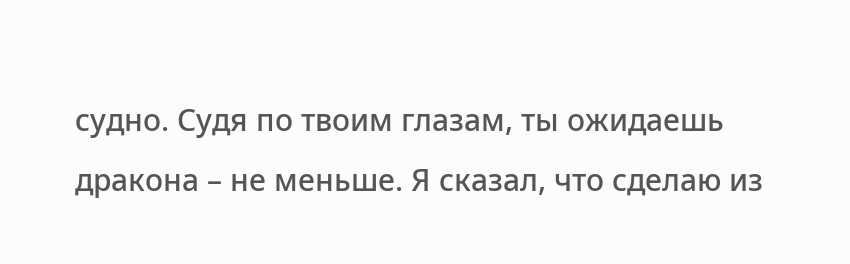судно. Судя по твоим глазам, ты ожидаешь дракона – не меньше. Я сказал, что сделаю из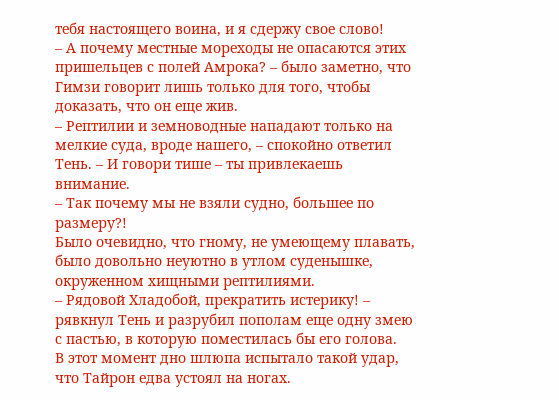тебя настоящего воина, и я сдержу свое слово!
– А почему местные мореходы не опасаются этих пришельцев с полей Амрока? – было заметно, что Гимзи говорит лишь только для того, чтобы доказать, что он еще жив.
– Рептилии и земноводные нападают только на мелкие суда, вроде нашего, – спокойно ответил Тень. – И говори тише – ты привлекаешь внимание.
– Так почему мы не взяли судно, большее по размеру?!
Было очевидно, что гному, не умеющему плавать, было довольно неуютно в утлом суденышке, окруженном хищными рептилиями.
– Рядовой Хладобой, прекратить истерику! – рявкнул Тень и разрубил пополам еще одну змею с пастью, в которую поместилась бы его голова.
В этот момент дно шлюпа испытало такой удар, что Тайрон едва устоял на ногах.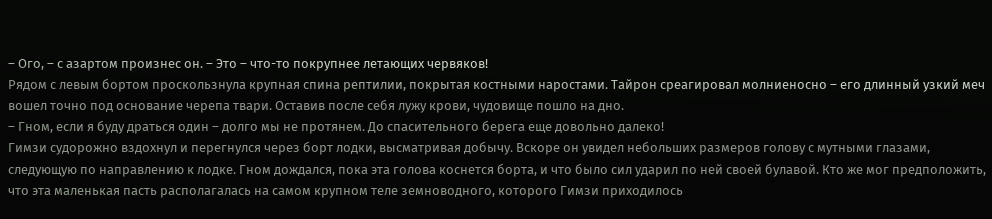– Ого, – с азартом произнес он. – Это – что-то покрупнее летающих червяков!
Рядом с левым бортом проскользнула крупная спина рептилии, покрытая костными наростами. Тайрон среагировал молниеносно – его длинный узкий меч вошел точно под основание черепа твари. Оставив после себя лужу крови, чудовище пошло на дно.
– Гном, если я буду драться один – долго мы не протянем. До спасительного берега еще довольно далеко!
Гимзи судорожно вздохнул и перегнулся через борт лодки, высматривая добычу. Вскоре он увидел небольших размеров голову с мутными глазами, следующую по направлению к лодке. Гном дождался, пока эта голова коснется борта, и что было сил ударил по ней своей булавой. Кто же мог предположить, что эта маленькая пасть располагалась на самом крупном теле земноводного, которого Гимзи приходилось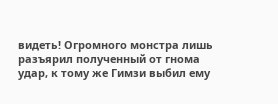видеть! Огромного монстра лишь разъярил полученный от гнома удар, к тому же Гимзи выбил ему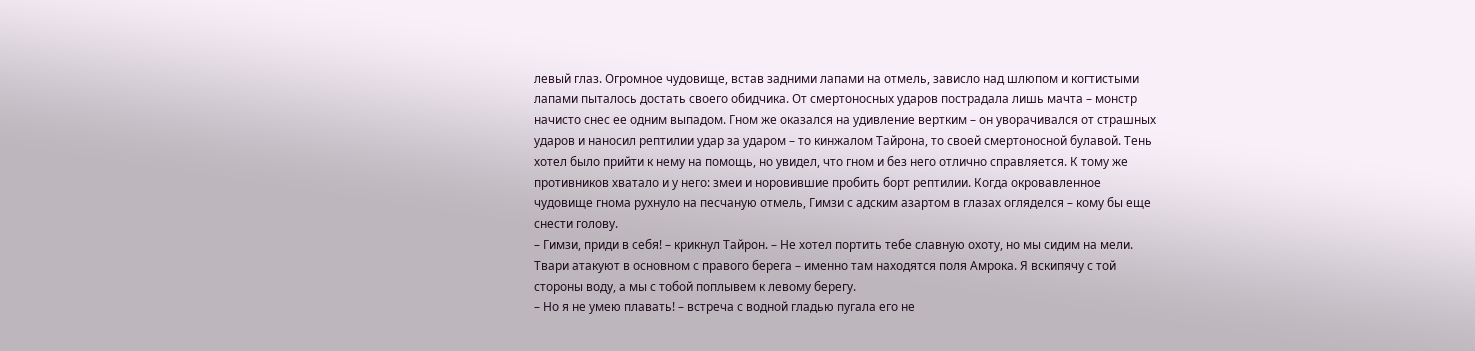левый глаз. Огромное чудовище, встав задними лапами на отмель, зависло над шлюпом и когтистыми лапами пыталось достать своего обидчика. От смертоносных ударов пострадала лишь мачта – монстр начисто снес ее одним выпадом. Гном же оказался на удивление вертким – он уворачивался от страшных ударов и наносил рептилии удар за ударом – то кинжалом Тайрона, то своей смертоносной булавой. Тень хотел было прийти к нему на помощь, но увидел, что гном и без него отлично справляется. К тому же противников хватало и у него: змеи и норовившие пробить борт рептилии. Когда окровавленное чудовище гнома рухнуло на песчаную отмель, Гимзи с адским азартом в глазах огляделся – кому бы еще снести голову.
– Гимзи, приди в себя! – крикнул Тайрон. – Не хотел портить тебе славную охоту, но мы сидим на мели. Твари атакуют в основном с правого берега – именно там находятся поля Амрока. Я вскипячу с той стороны воду, а мы с тобой поплывем к левому берегу.
– Но я не умею плавать! – встреча с водной гладью пугала его не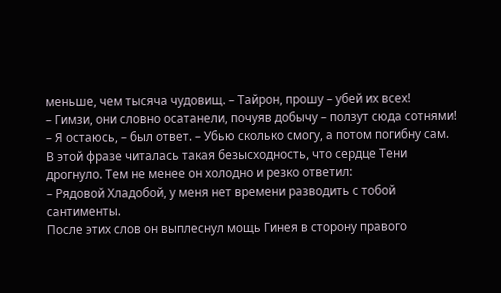меньше, чем тысяча чудовищ. – Тайрон, прошу – убей их всех!
– Гимзи, они словно осатанели, почуяв добычу – ползут сюда сотнями!
– Я остаюсь, – был ответ. – Убью сколько смогу, а потом погибну сам.
В этой фразе читалась такая безысходность, что сердце Тени дрогнуло. Тем не менее он холодно и резко ответил:
– Рядовой Хладобой, у меня нет времени разводить с тобой сантименты.
После этих слов он выплеснул мощь Гинея в сторону правого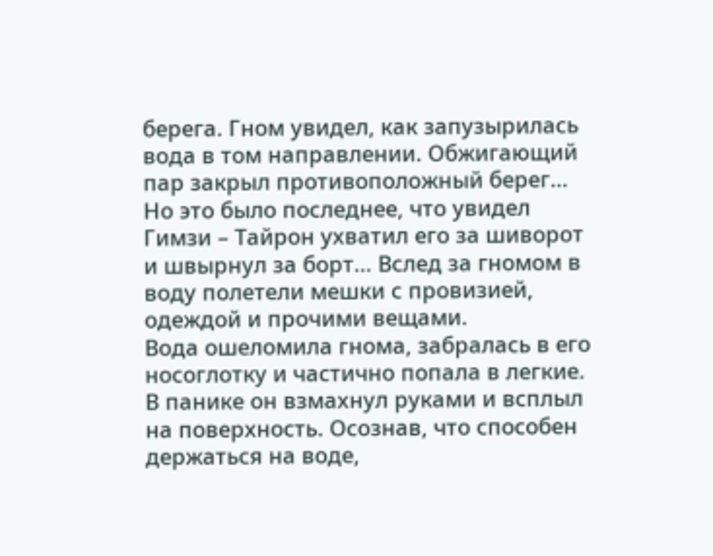берега. Гном увидел, как запузырилась вода в том направлении. Обжигающий пар закрыл противоположный берег… Но это было последнее, что увидел Гимзи – Тайрон ухватил его за шиворот и швырнул за борт… Вслед за гномом в воду полетели мешки с провизией, одеждой и прочими вещами.
Вода ошеломила гнома, забралась в его носоглотку и частично попала в легкие. В панике он взмахнул руками и всплыл на поверхность. Осознав, что способен держаться на воде,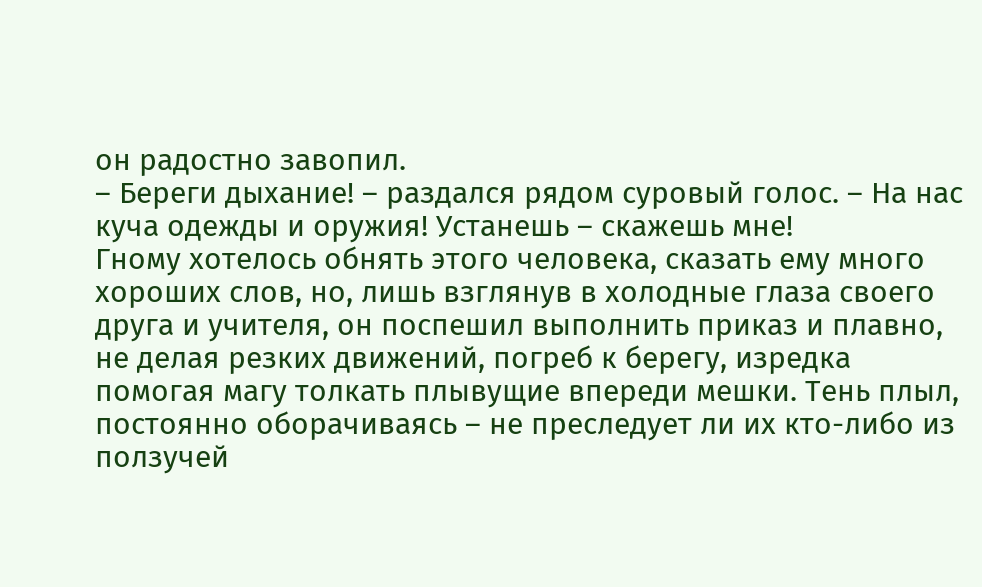он радостно завопил.
– Береги дыхание! – раздался рядом суровый голос. – На нас куча одежды и оружия! Устанешь – скажешь мне!
Гному хотелось обнять этого человека, сказать ему много хороших слов, но, лишь взглянув в холодные глаза своего друга и учителя, он поспешил выполнить приказ и плавно, не делая резких движений, погреб к берегу, изредка помогая магу толкать плывущие впереди мешки. Тень плыл, постоянно оборачиваясь – не преследует ли их кто-либо из ползучей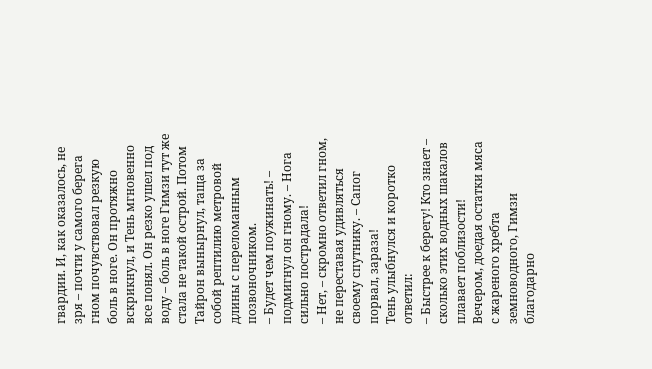гвардии. И, как оказалось, не зря – почти у самого берега гном почувствовал резкую боль в ноге. Он протяжно вскрикнул, и Тень мгновенно все понял. Он резко ушел под воду – боль в ноге Гимзи тут же стала не такой острой. Потом Тайрон вынырнул, таща за собой рептилию метровой длины с переломанным позвоночником.
– Будет чем поужинать! – подмигнул он гному. – Нога сильно пострадала!
– Нет, – скромно ответил гном, не переставая удивляться своему спутнику. – Сапог порвал, зараза!
Тень улыбнулся и коротко ответил:
– Быстрее к берегу! Кто знает – сколько этих водных шакалов плавает поблизости!
Вечером, доедая остатки мяса с жареного хребта земноводного, Гимзи благодарно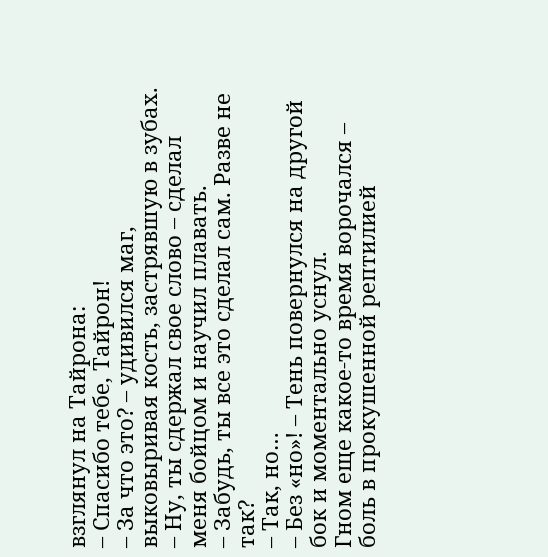взглянул на Тайрона:
– Спасибо тебе, Тайрон!
– За что это? – удивился маг, выковыривая кость, застрявшую в зубах.
– Ну, ты сдержал свое слово – сделал меня бойцом и научил плавать.
– Забудь, ты все это сделал сам. Разве не так?
– Так, но…
– Без «но»! – Тень повернулся на другой бок и моментально уснул.
Гном еще какое-то время ворочался – боль в прокушенной рептилией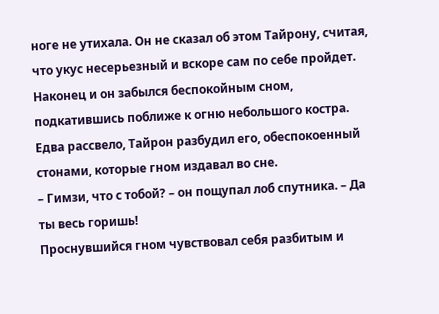ноге не утихала. Он не сказал об этом Тайрону, считая, что укус несерьезный и вскоре сам по себе пройдет. Наконец и он забылся беспокойным сном, подкатившись поближе к огню небольшого костра.
Едва рассвело, Тайрон разбудил его, обеспокоенный стонами, которые гном издавал во сне.
– Гимзи, что с тобой? – он пощупал лоб спутника. – Да ты весь горишь!
Проснувшийся гном чувствовал себя разбитым и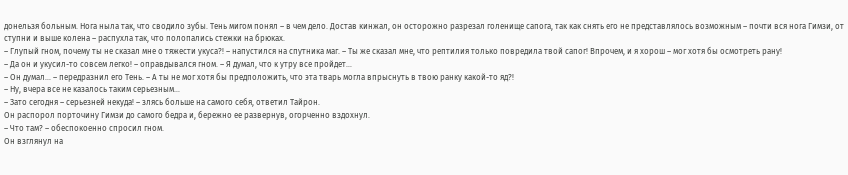донельзя больным. Нога ныла так, что сводило зубы. Тень мигом понял – в чем дело. Достав кинжал, он осторожно разрезал голенище сапога, так как снять его не представлялось возможным – почти вся нога Гимзи, от ступни и выше колена – распухла так, что полопались стежки на брюках.
– Глупый гном, почему ты не сказал мне о тяжести укуса?! – напустился на спутника маг. – Ты же сказал мне, что рептилия только повредила твой сапог! Впрочем, и я хорош – мог хотя бы осмотреть рану!
– Да он и укусил-то совсем легко! – оправдывался гном. – Я думал, что к утру все пройдет…
– Он думал… – передразнил его Тень. – А ты не мог хотя бы предположить, что эта тварь могла впрыснуть в твою ранку какой-то яд?!
– Ну, вчера все не казалось таким серьезным…
– Зато сегодня – серьезней некуда! – злясь больше на самого себя, ответил Тайрон.
Он распорол порточину Гимзи до самого бедра и, бережно ее развернув, огорченно вздохнул.
– Что там? – обеспокоенно спросил гном.
Он взглянул на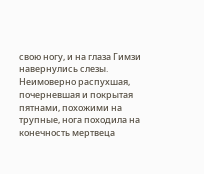свою ногу, и на глаза Гимзи навернулись слезы. Неимоверно распухшая, почерневшая и покрытая пятнами, похожими на трупные, нога походила на конечность мертвеца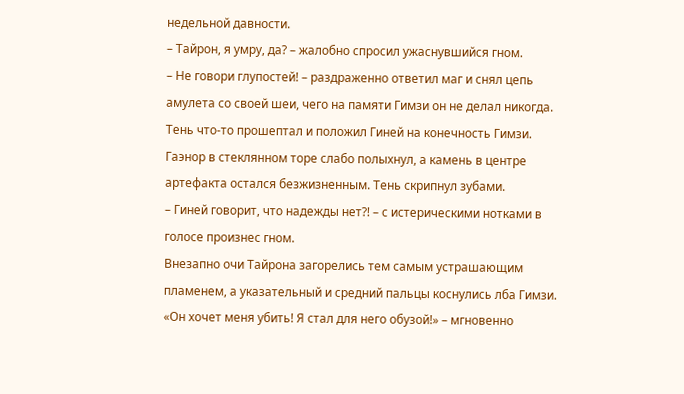недельной давности.
– Тайрон, я умру, да? – жалобно спросил ужаснувшийся гном.
– Не говори глупостей! – раздраженно ответил маг и снял цепь амулета со своей шеи, чего на памяти Гимзи он не делал никогда. Тень что-то прошептал и положил Гиней на конечность Гимзи. Гаэнор в стеклянном торе слабо полыхнул, а камень в центре артефакта остался безжизненным. Тень скрипнул зубами.
– Гиней говорит, что надежды нет?! – с истерическими нотками в голосе произнес гном.
Внезапно очи Тайрона загорелись тем самым устрашающим пламенем, а указательный и средний пальцы коснулись лба Гимзи.
«Он хочет меня убить! Я стал для него обузой!» – мгновенно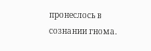пронеслось в сознании гнома.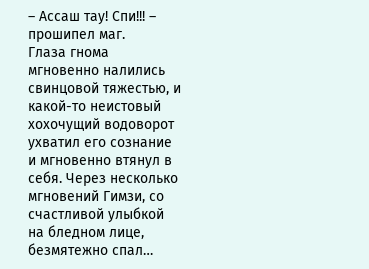– Ассаш тау! Спи!!! – прошипел маг.
Глаза гнома мгновенно налились свинцовой тяжестью, и какой-то неистовый хохочущий водоворот ухватил его сознание и мгновенно втянул в себя. Через несколько мгновений Гимзи, со счастливой улыбкой на бледном лице, безмятежно спал…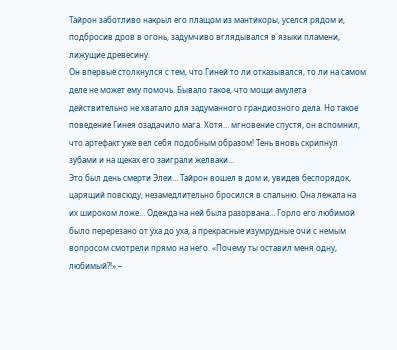Тайрон заботливо накрыл его плащом из мантикоры, уселся рядом и, подбросив дров в огонь, задумчиво вглядывался в языки пламени, лижущие древесину.
Он впервые столкнулся с тем, что Гиней то ли отказывался, то ли на самом деле не может ему помочь. Бывало такое, что мощи амулета действительно не хватало для задуманного грандиозного дела. Но такое поведение Гинея озадачило мага. Хотя… мгновение спустя, он вспомнил, что артефакт уже вел себя подобным образом! Тень вновь скрипнул зубами и на щеках его заиграли желваки…
Это был день смерти Элеи… Тайрон вошел в дом и, увидев беспорядок, царящий повсюду, незамедлительно бросился в спальню. Она лежала на их широком ложе… Одежда на ней была разорвана… Горло его любимой было перерезано от уха до уха, а прекрасные изумрудные очи с немым вопросом смотрели прямо на него. «Почему ты оставил меня одну, любимый?!» –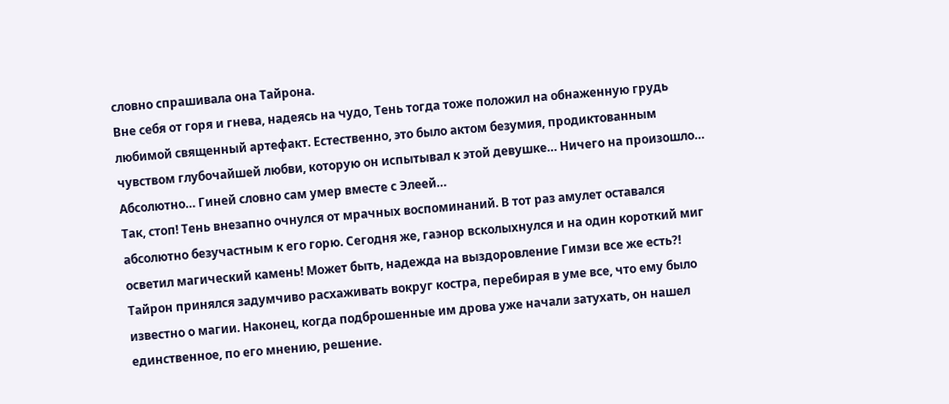словно спрашивала она Тайрона.
Вне себя от горя и гнева, надеясь на чудо, Тень тогда тоже положил на обнаженную грудь любимой священный артефакт. Естественно, это было актом безумия, продиктованным чувством глубочайшей любви, которую он испытывал к этой девушке… Ничего на произошло… Абсолютно… Гиней словно сам умер вместе с Элеей…
Так, стоп! Тень внезапно очнулся от мрачных воспоминаний. В тот раз амулет оставался абсолютно безучастным к его горю. Сегодня же, гаэнор всколыхнулся и на один короткий миг осветил магический камень! Может быть, надежда на выздоровление Гимзи все же есть?!
Тайрон принялся задумчиво расхаживать вокруг костра, перебирая в уме все, что ему было известно о магии. Наконец, когда подброшенные им дрова уже начали затухать, он нашел единственное, по его мнению, решение.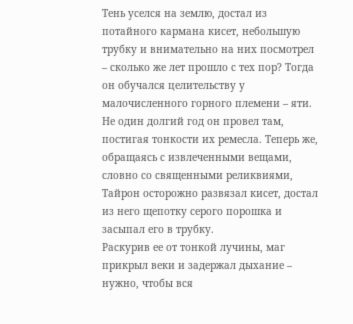Тень уселся на землю, достал из потайного кармана кисет, небольшую трубку и внимательно на них посмотрел – сколько же лет прошло с тех пор? Тогда он обучался целительству у малочисленного горного племени – яти. Не один долгий год он провел там, постигая тонкости их ремесла. Теперь же, обращаясь с извлеченными вещами, словно со священными реликвиями, Тайрон осторожно развязал кисет, достал из него щепотку серого порошка и засыпал его в трубку.
Раскурив ее от тонкой лучины, маг прикрыл веки и задержал дыхание – нужно, чтобы вся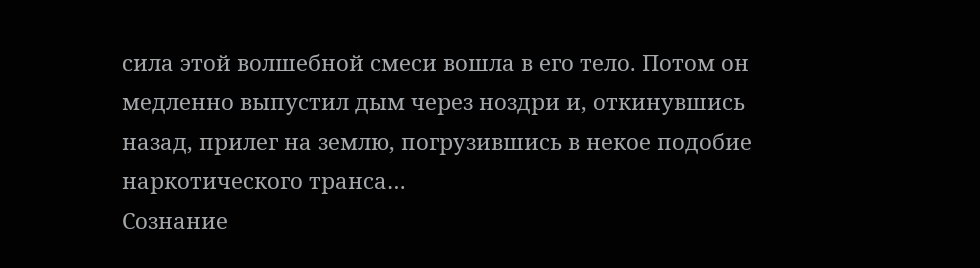сила этой волшебной смеси вошла в его тело. Потом он медленно выпустил дым через ноздри и, откинувшись назад, прилег на землю, погрузившись в некое подобие наркотического транса…
Сознание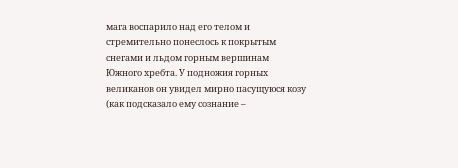мага воспарило над его телом и стремительно понеслось к покрытым снегами и льдом горным вершинам Южного хребта. У подножия горных великанов он увидел мирно пасущуюся козу (как подсказало ему сознание –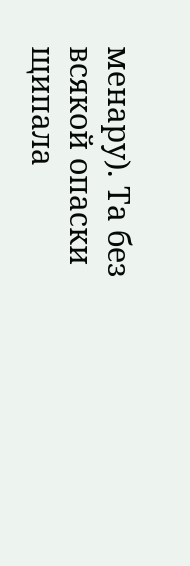менару). Та без всякой опаски щипала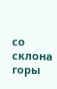со склона горы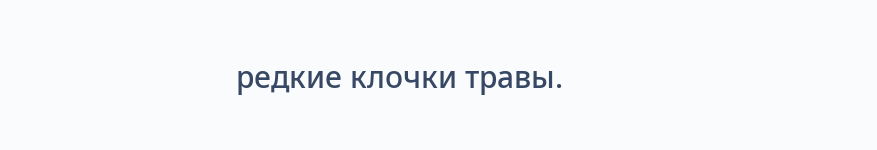редкие клочки травы.